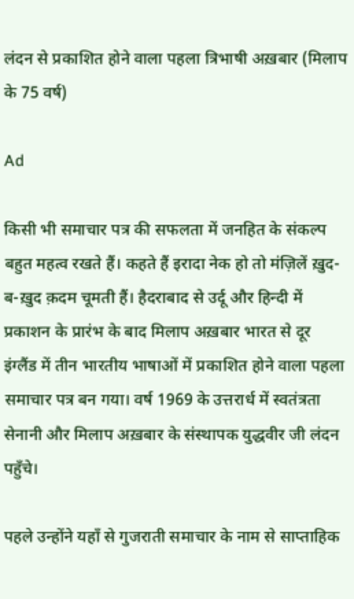लंदन से प्रकाशित होने वाला पहला त्रिभाषी अख़बार (मिलाप के 75 वर्ष)

Ad

किसी भी समाचार पत्र की सफलता में जनहित के संकल्प बहुत महत्व रखते हैं। कहते हैं इरादा नेक हो तो मंज़िलें ख़ुद-ब-ख़ुद क़दम चूमती हैं। हैदराबाद से उर्दू और हिन्दी में प्रकाशन के प्रारंभ के बाद मिलाप अख़बार भारत से दूर इंग्लैंड में तीन भारतीय भाषाओं में प्रकाशित होने वाला पहला समाचार पत्र बन गया। वर्ष 1969 के उत्तरार्ध में स्वतंत्रता सेनानी और मिलाप अख़बार के संस्थापक युद्धवीर जी लंदन पहुँचे।

पहले उन्होंने यहाँ से गुजराती समाचार के नाम से साप्ताहिक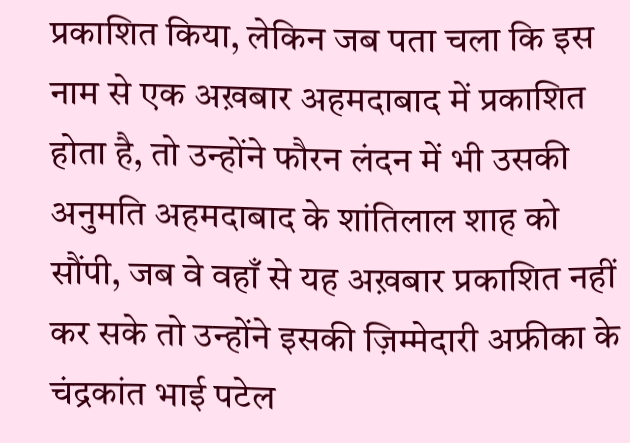प्रकाशित किया, लेकिन जब पता चला कि इस नाम से एक अख़बार अहमदाबाद में प्रकाशित होता है, तो उन्होंने फौरन लंदन में भी उसकी अनुमति अहमदाबाद के शांतिलाल शाह को सौंपी, जब वे वहाँ से यह अख़बार प्रकाशित नहीं कर सके तो उन्होंने इसकी ज़िम्मेदारी अफ्रीका के चंद्रकांत भाई पटेल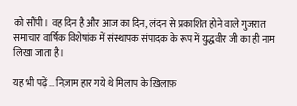को सौंपी। वह दिन है और आज का दिन, लंदन से प्रकाशित होने वाले गुजरात समाचार वार्षिक विशेषांक में संस्थापक संपादक के रूप में युद्धवीर जी का ही नाम लिखा जाता है।

यह भी पढ़ें… निज़ाम हार गये थे मिलाप के ख़िलाफ़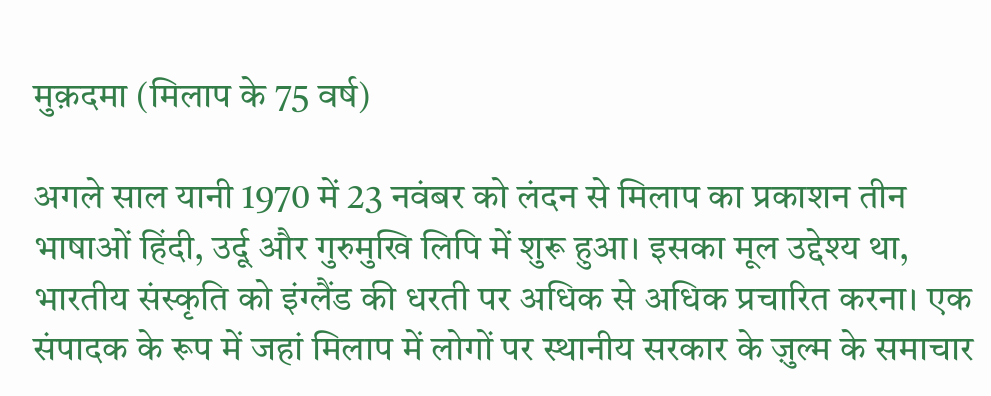मुक़दमा (मिलाप के 75 वर्ष)

अगले साल यानी 1970 में 23 नवंबर को लंदन से मिलाप का प्रकाशन तीन भाषाओं हिंदी, उर्दू और गुरुमुखि लिपि में शुरू हुआ। इसका मूल उद्देश्य था, भारतीय संस्कृति को इंग्लैंड की धरती पर अधिक से अधिक प्रचारित करना। एक संपादक के रूप में जहां मिलाप में लोगों पर स्थानीय सरकार के ज़ुल्म के समाचार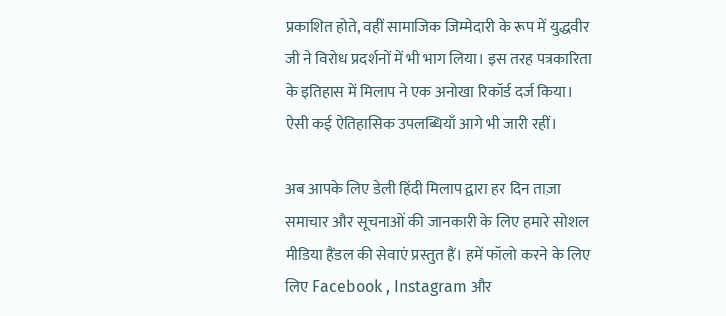प्रकाशित होते, वहीं सामाजिक जिम्मेदारी के रूप में युद्धवीर जी ने विरोध प्रदर्शनों में भी भाग लिया। इस तरह पत्रकारिता के इतिहास में मिलाप ने एक अनोखा रिकॉर्ड दर्ज किया। ऐसी कई ऐतिहासिक उपलब्धियाँ आगे भी जारी रहीं।

अब आपके लिए डेली हिंदी मिलाप द्वारा हर दिन ताज़ा समाचार और सूचनाओं की जानकारी के लिए हमारे सोशल मीडिया हैंडल की सेवाएं प्रस्तुत हैं। हमें फॉलो करने के लिए लिए Facebook , Instagram और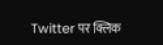Twitter पर क्लिक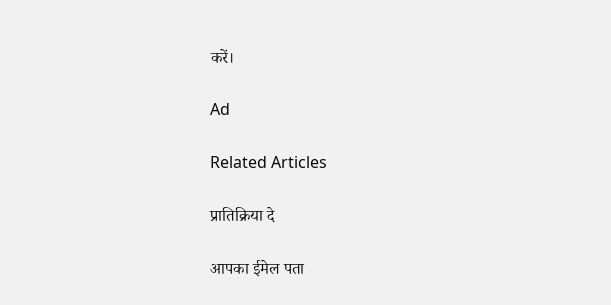करें।

Ad

Related Articles

प्रातिक्रिया दे

आपका ईमेल पता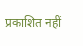प्रकाशित नहीं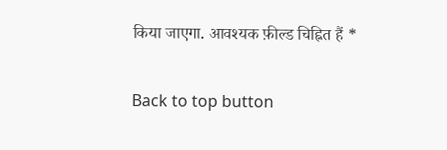किया जाएगा. आवश्यक फ़ील्ड चिह्नित हैं *

Back to top button